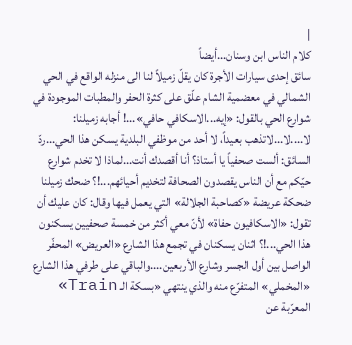|
كلام الناس ابن وسنان...أيضاً
سائق إحدى سيارات الأجرة كان يقلّ زميلاً لنا الى منزله الواقع في الحي الشمالي في معضمية الشام علّق على كثرة الحفر والمطبات الموجودة في شوارع الحي بالقول: «إيه...الاسكافي حافي»...! أجابه زميلنا: لا....لا...لاتذهب بعيداً، لا أحد من موظفي البلدية يسكن هذا الحي...ردّ السائق: ألست صحفياً يا أستاذ؟ أنا أقصدك أنت...لماذا لا تخدم شوارع حيّكم مع أن الناس يقصدون الصحافة لتخديم أحيائهم...!؟ ضحك زميلنا ضحكة عريضة «كصاحبة الجلالة» التي يعمل فيها وقال: كان عليك أن تقول: «الاسكافيون حفاة» لأنّ معي أكثر من خمسة صحفيين يسكنون هذا الحي...!؟ اثنان يسكنان في تجمع هذا الشارع «العريض» المحفّر الواصل بين أول الجسر وشارع الأربعين....والباقي على طرفي هذا الشارع «المخملي» المتفرّع منه والذي ينتهي «بسكة الـ Train» المعرّبة عن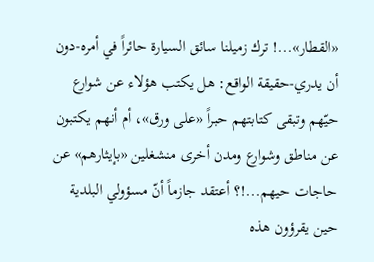«القطار»...! ترك زميلنا سائق السيارة حائراً في أمره-دون أن يدري-حقيقة الواقع: هل يكتب هؤلاء عن شوارع حيّهم وتبقى كتابتهم حبراً «على ورق»، أم أنهم يكتبون عن مناطق وشوارع ومدن أخرى منشغلين «بإيثارهم» عن حاجات حيهم...!؟ أعتقد جازماً أنّ مسؤولي البلدية حين يقرؤون هذه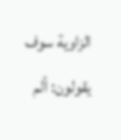الزاوية سوف يقولون: ألم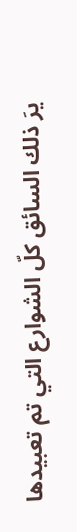يرَ ذلك السائق كلّ الشوارع التي تم تعبيدها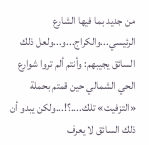من جديد بما فيها الشارع الرئيسي...والكراج...و...ولعل ذلك السائق يجيبهم: وأنتم ألم تروا شوارع الحي الشمالي حين قمتم بحملة «التزفيت» تلك....؟!...ولكن يبدو أن ذلك السائق لا يعرف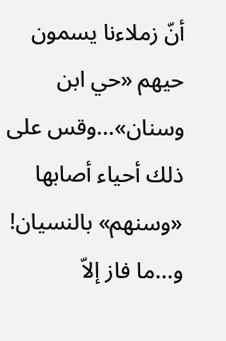أنّ زملاءنا يسمون حيهم «حي ابن وسنان»...وقس على ذلك أحياء أصابها «وسنهم» بالنسيان! و...ما فاز إلاّ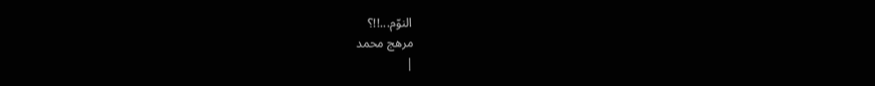النوّم...!!؟
مرهج محمد
|